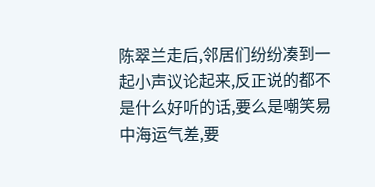陈翠兰走后,邻居们纷纷凑到一起小声议论起来,反正说的都不是什么好听的话,要么是嘲笑易中海运气差,要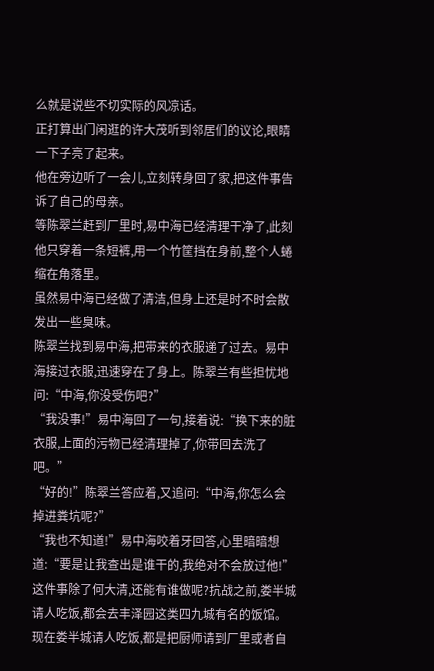么就是说些不切实际的风凉话。
正打算出门闲逛的许大茂听到邻居们的议论,眼睛一下子亮了起来。
他在旁边听了一会儿,立刻转身回了家,把这件事告诉了自己的母亲。
等陈翠兰赶到厂里时,易中海已经清理干净了,此刻他只穿着一条短裤,用一个竹筐挡在身前,整个人蜷缩在角落里。
虽然易中海已经做了清洁,但身上还是时不时会散发出一些臭味。
陈翠兰找到易中海,把带来的衣服递了过去。易中海接过衣服,迅速穿在了身上。陈翠兰有些担忧地问:“中海,你没受伤吧?”
“我没事!”易中海回了一句,接着说:“换下来的脏衣服,上面的污物已经清理掉了,你带回去洗了吧。”
“好的!”陈翠兰答应着,又追问:“中海,你怎么会掉进粪坑呢?”
“我也不知道!”易中海咬着牙回答,心里暗暗想道:“要是让我查出是谁干的,我绝对不会放过他!”
这件事除了何大清,还能有谁做呢?抗战之前,娄半城请人吃饭,都会去丰泽园这类四九城有名的饭馆。
现在娄半城请人吃饭,都是把厨师请到厂里或者自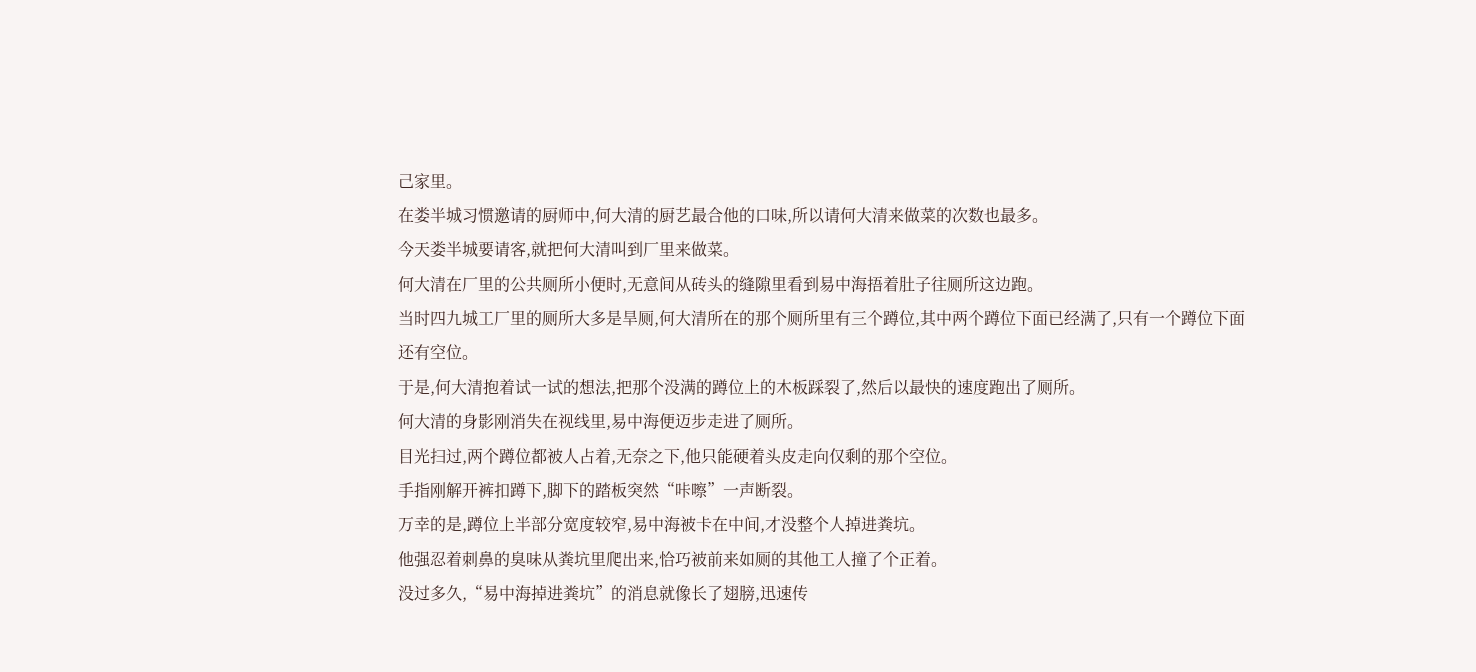己家里。
在娄半城习惯邀请的厨师中,何大清的厨艺最合他的口味,所以请何大清来做菜的次数也最多。
今天娄半城要请客,就把何大清叫到厂里来做菜。
何大清在厂里的公共厕所小便时,无意间从砖头的缝隙里看到易中海捂着肚子往厕所这边跑。
当时四九城工厂里的厕所大多是旱厕,何大清所在的那个厕所里有三个蹲位,其中两个蹲位下面已经满了,只有一个蹲位下面还有空位。
于是,何大清抱着试一试的想法,把那个没满的蹲位上的木板踩裂了,然后以最快的速度跑出了厕所。
何大清的身影刚消失在视线里,易中海便迈步走进了厕所。
目光扫过,两个蹲位都被人占着,无奈之下,他只能硬着头皮走向仅剩的那个空位。
手指刚解开裤扣蹲下,脚下的踏板突然“咔嚓”一声断裂。
万幸的是,蹲位上半部分宽度较窄,易中海被卡在中间,才没整个人掉进粪坑。
他强忍着刺鼻的臭味从粪坑里爬出来,恰巧被前来如厕的其他工人撞了个正着。
没过多久,“易中海掉进粪坑”的消息就像长了翅膀,迅速传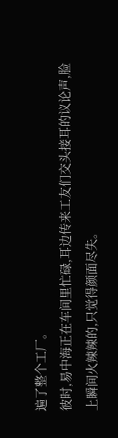遍了整个工厂。
彼时,易中海正在车间里忙碌,耳边传来工友们交头接耳的议论声,脸上瞬间火辣辣的,只觉得颜面尽失。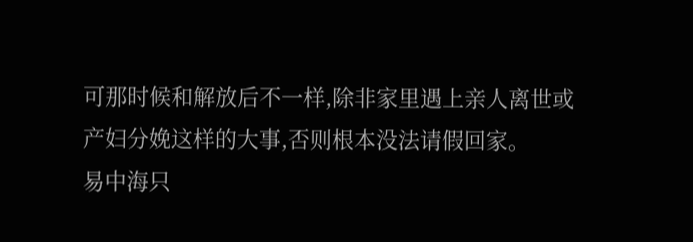可那时候和解放后不一样,除非家里遇上亲人离世或产妇分娩这样的大事,否则根本没法请假回家。
易中海只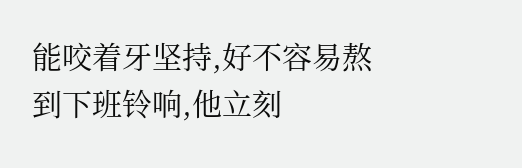能咬着牙坚持,好不容易熬到下班铃响,他立刻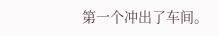第一个冲出了车间。